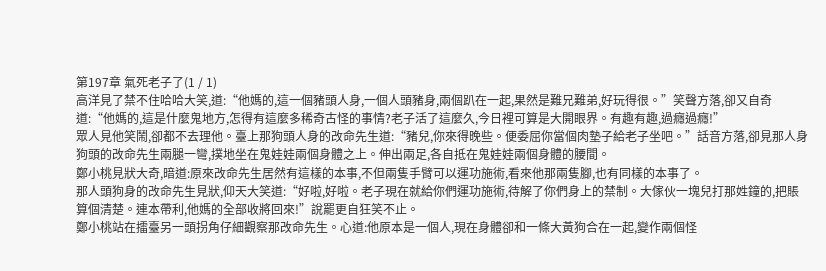第197章 氣死老子了(1 / 1)
高洋見了禁不住哈哈大笑,道:“他媽的,這一個豬頭人身,一個人頭豬身,兩個趴在一起,果然是難兄難弟,好玩得很。”笑聲方落,卻又自奇道:“他媽的,這是什麼鬼地方,怎得有這麼多稀奇古怪的事情?老子活了這麼久,今日裡可算是大開眼界。有趣有趣,過癮過癮!”
眾人見他笑鬧,卻都不去理他。臺上那狗頭人身的改命先生道:“豬兒,你來得晚些。便委屈你當個肉墊子給老子坐吧。”話音方落,卻見那人身狗頭的改命先生兩腿一彎,撲地坐在鬼娃娃兩個身體之上。伸出兩足,各自抵在鬼娃娃兩個身體的腰間。
鄭小桃見狀大奇,暗道:原來改命先生居然有這樣的本事,不但兩隻手臂可以運功施術,看來他那兩隻腳,也有同樣的本事了。
那人頭狗身的改命先生見狀,仰天大笑道:“好啦,好啦。老子現在就給你們運功施術,待解了你們身上的禁制。大傢伙一塊兒打那姓鐘的,把賬算個清楚。連本帶利,他媽的全部收將回來!”說罷更自狂笑不止。
鄭小桃站在擂臺另一頭拐角仔細觀察那改命先生。心道:他原本是一個人,現在身體卻和一條大黃狗合在一起,變作兩個怪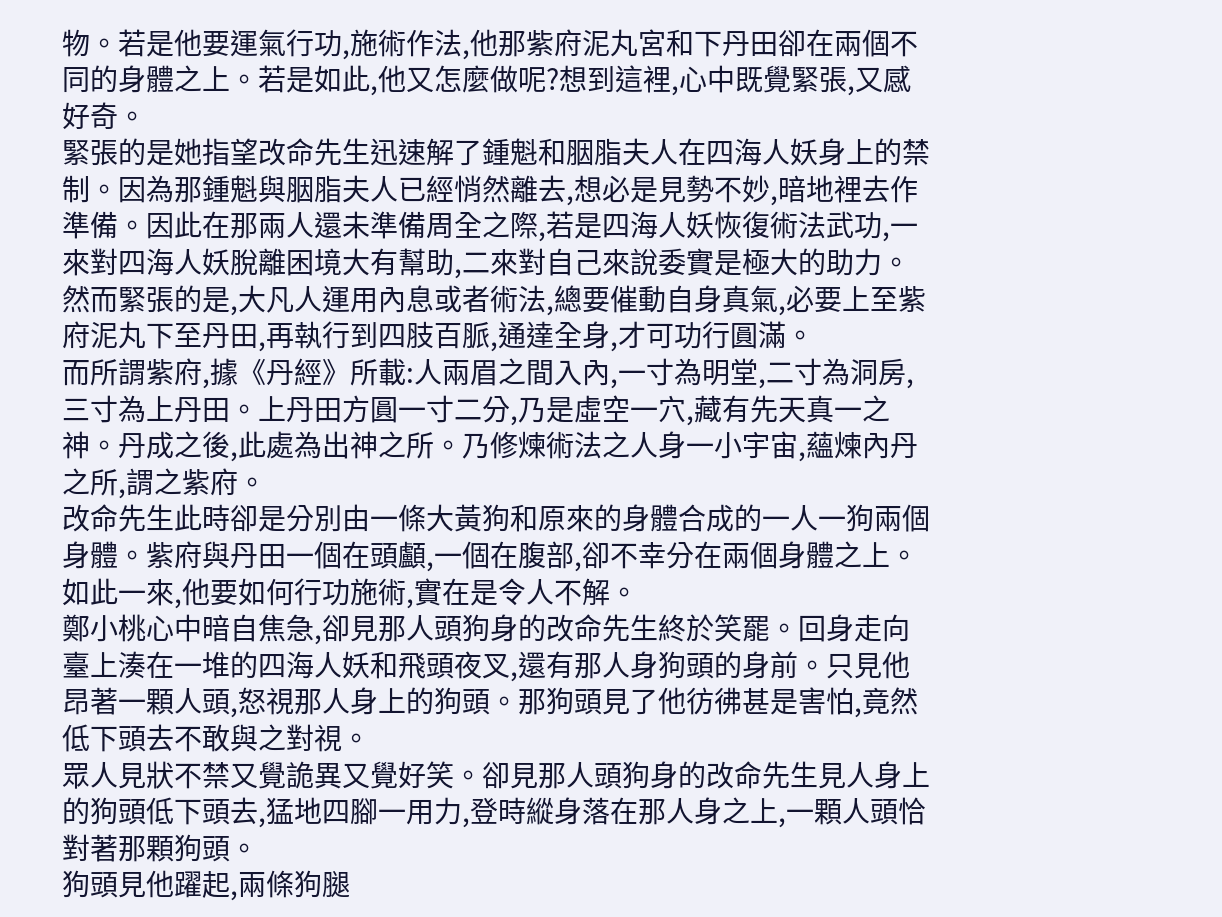物。若是他要運氣行功,施術作法,他那紫府泥丸宮和下丹田卻在兩個不同的身體之上。若是如此,他又怎麼做呢?想到這裡,心中既覺緊張,又感好奇。
緊張的是她指望改命先生迅速解了鍾魁和胭脂夫人在四海人妖身上的禁制。因為那鍾魁與胭脂夫人已經悄然離去,想必是見勢不妙,暗地裡去作準備。因此在那兩人還未準備周全之際,若是四海人妖恢復術法武功,一來對四海人妖脫離困境大有幫助,二來對自己來說委實是極大的助力。
然而緊張的是,大凡人運用內息或者術法,總要催動自身真氣,必要上至紫府泥丸下至丹田,再執行到四肢百脈,通達全身,才可功行圓滿。
而所謂紫府,據《丹經》所載:人兩眉之間入內,一寸為明堂,二寸為洞房,三寸為上丹田。上丹田方圓一寸二分,乃是虛空一穴,藏有先天真一之神。丹成之後,此處為出神之所。乃修煉術法之人身一小宇宙,蘊煉內丹之所,謂之紫府。
改命先生此時卻是分別由一條大黃狗和原來的身體合成的一人一狗兩個身體。紫府與丹田一個在頭顱,一個在腹部,卻不幸分在兩個身體之上。如此一來,他要如何行功施術,實在是令人不解。
鄭小桃心中暗自焦急,卻見那人頭狗身的改命先生終於笑罷。回身走向臺上湊在一堆的四海人妖和飛頭夜叉,還有那人身狗頭的身前。只見他昂著一顆人頭,怒視那人身上的狗頭。那狗頭見了他彷彿甚是害怕,竟然低下頭去不敢與之對視。
眾人見狀不禁又覺詭異又覺好笑。卻見那人頭狗身的改命先生見人身上的狗頭低下頭去,猛地四腳一用力,登時縱身落在那人身之上,一顆人頭恰對著那顆狗頭。
狗頭見他躍起,兩條狗腿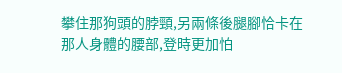攀住那狗頭的脖頸,另兩條後腿腳恰卡在那人身體的腰部,登時更加怕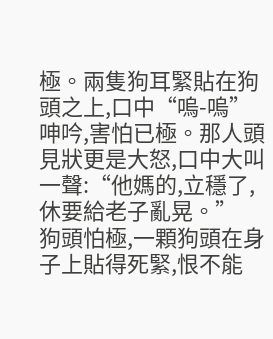極。兩隻狗耳緊貼在狗頭之上,口中“嗚-嗚”呻吟,害怕已極。那人頭見狀更是大怒,口中大叫一聲:“他媽的,立穩了,休要給老子亂晃。”
狗頭怕極,一顆狗頭在身子上貼得死緊,恨不能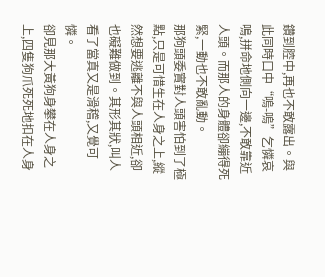鑽到腔中,再也不敢露出。與此同時口中“嗚-嗚”乞憐哀鳴,拼命地側向一邊,不敢靠近人頭。而那人的身體卻繃得死緊,一動也不敢亂動。
那狗頭委實對人頭害怕到了極點,只是可惜生在人身之上,縱然想要逃離不與人頭相近,卻也礙難做到。其形其狀,叫人看了當真又是滑稽,又覺可憐。
卻見那大黃狗身攀在人身之上,四隻狗爪死死地扣在人身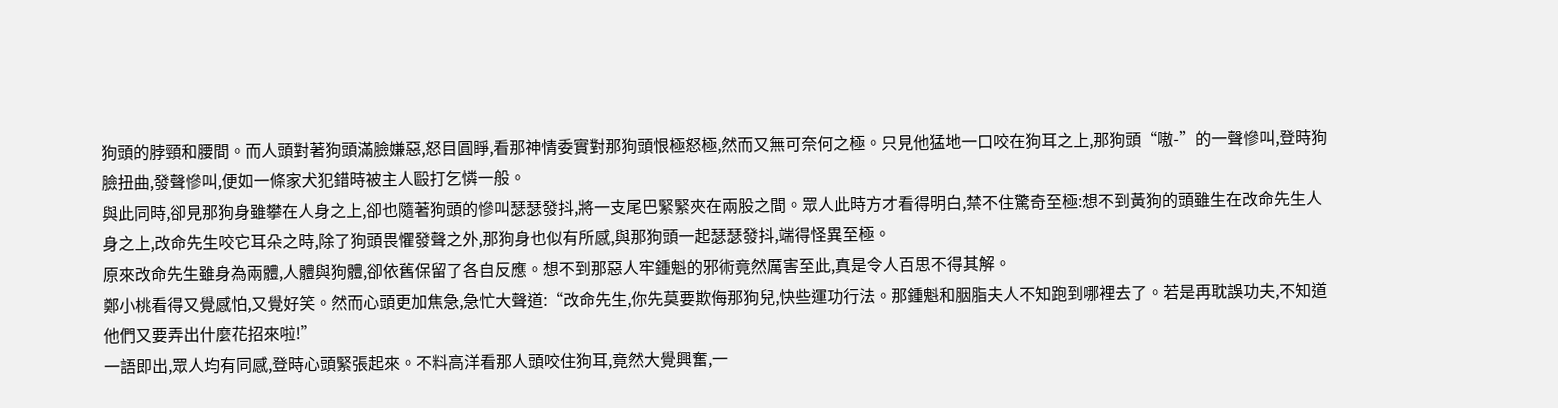狗頭的脖頸和腰間。而人頭對著狗頭滿臉嫌惡,怒目圓睜,看那神情委實對那狗頭恨極怒極,然而又無可奈何之極。只見他猛地一口咬在狗耳之上,那狗頭“嗷-”的一聲慘叫,登時狗臉扭曲,發聲慘叫,便如一條家犬犯錯時被主人毆打乞憐一般。
與此同時,卻見那狗身雖攀在人身之上,卻也隨著狗頭的慘叫瑟瑟發抖,將一支尾巴緊緊夾在兩股之間。眾人此時方才看得明白,禁不住驚奇至極:想不到黃狗的頭雖生在改命先生人身之上,改命先生咬它耳朵之時,除了狗頭畏懼發聲之外,那狗身也似有所感,與那狗頭一起瑟瑟發抖,端得怪異至極。
原來改命先生雖身為兩體,人體與狗體,卻依舊保留了各自反應。想不到那惡人牢鍾魁的邪術竟然厲害至此,真是令人百思不得其解。
鄭小桃看得又覺感怕,又覺好笑。然而心頭更加焦急,急忙大聲道:“改命先生,你先莫要欺侮那狗兒,快些運功行法。那鍾魁和胭脂夫人不知跑到哪裡去了。若是再耽誤功夫,不知道他們又要弄出什麼花招來啦!”
一語即出,眾人均有同感,登時心頭緊張起來。不料高洋看那人頭咬住狗耳,竟然大覺興奮,一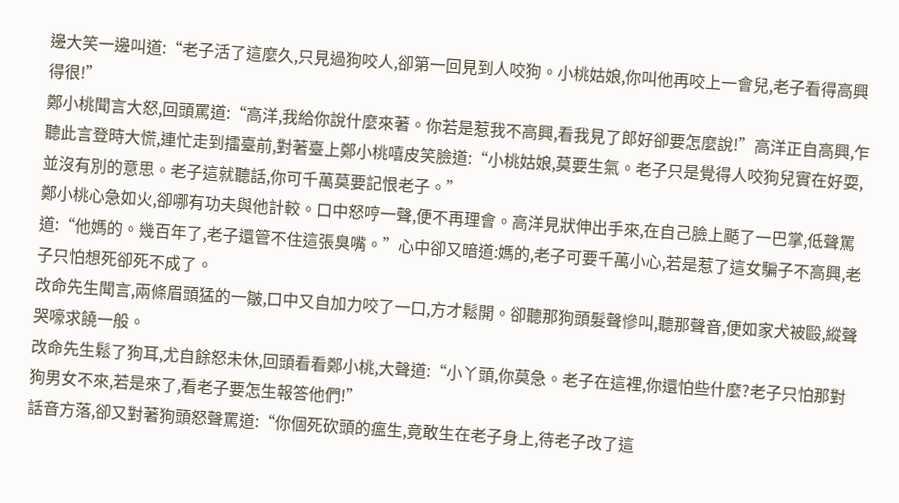邊大笑一邊叫道:“老子活了這麼久,只見過狗咬人,卻第一回見到人咬狗。小桃姑娘,你叫他再咬上一會兒,老子看得高興得很!”
鄭小桃聞言大怒,回頭罵道:“高洋,我給你說什麼來著。你若是惹我不高興,看我見了郎好卻要怎麼說!”高洋正自高興,乍聽此言登時大慌,連忙走到擂臺前,對著臺上鄭小桃嘻皮笑臉道:“小桃姑娘,莫要生氣。老子只是覺得人咬狗兒實在好耍,並沒有別的意思。老子這就聽話,你可千萬莫要記恨老子。”
鄭小桃心急如火,卻哪有功夫與他計較。口中怒哼一聲,便不再理會。高洋見狀伸出手來,在自己臉上颳了一巴掌,低聲罵道:“他媽的。幾百年了,老子還管不住這張臭嘴。”心中卻又暗道:媽的,老子可要千萬小心,若是惹了這女騙子不高興,老子只怕想死卻死不成了。
改命先生聞言,兩條眉頭猛的一皺,口中又自加力咬了一口,方才鬆開。卻聽那狗頭髮聲慘叫,聽那聲音,便如家犬被毆,縱聲哭嚎求饒一般。
改命先生鬆了狗耳,尤自餘怒未休,回頭看看鄭小桃,大聲道:“小丫頭,你莫急。老子在這裡,你還怕些什麼?老子只怕那對狗男女不來,若是來了,看老子要怎生報答他們!”
話音方落,卻又對著狗頭怒聲罵道:“你個死砍頭的瘟生,竟敢生在老子身上,待老子改了這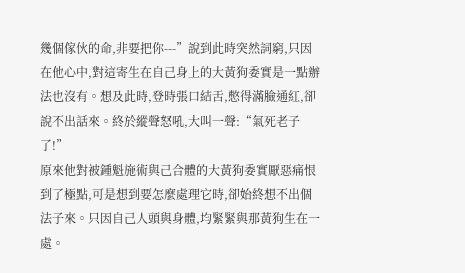幾個傢伙的命,非要把你---”說到此時突然詞窮,只因在他心中,對這寄生在自己身上的大黃狗委實是一點辦法也沒有。想及此時,登時張口結舌,憋得滿臉通紅,卻說不出話來。終於縱聲怒吼,大叫一聲:“氣死老子了!”
原來他對被鍾魁施術與己合體的大黃狗委實厭惡痛恨到了極點,可是想到要怎麼處理它時,卻始終想不出個法子來。只因自己人頭與身體,均緊緊與那黃狗生在一處。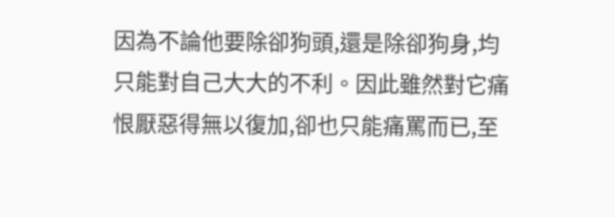因為不論他要除卻狗頭,還是除卻狗身,均只能對自己大大的不利。因此雖然對它痛恨厭惡得無以復加,卻也只能痛罵而已,至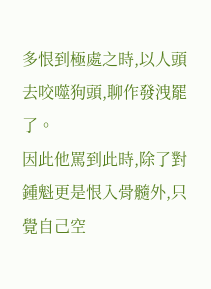多恨到極處之時,以人頭去咬噬狗頭,聊作發洩罷了。
因此他罵到此時,除了對鍾魁更是恨入骨髓外,只覺自己空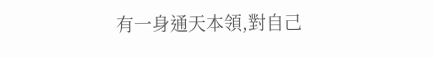有一身通天本領,對自己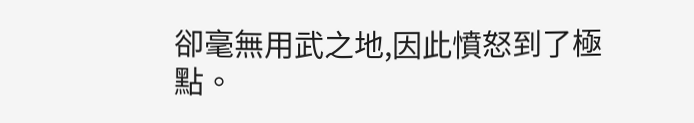卻毫無用武之地,因此憤怒到了極點。